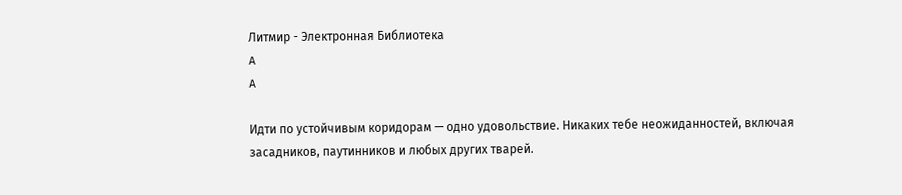Литмир - Электронная Библиотека
A
A

Идти по устойчивым коридорам — одно удовольствие. Никаких тебе неожиданностей, включая засадников, паутинников и любых других тварей.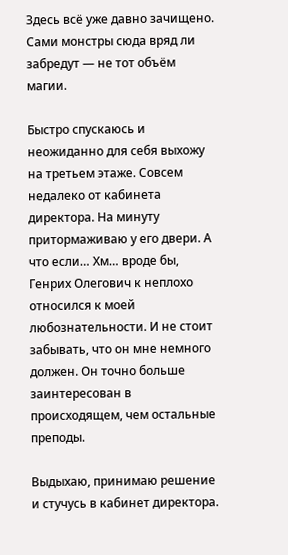Здесь всё уже давно зачищено. Сами монстры сюда вряд ли забредут — не тот объём магии.

Быстро спускаюсь и неожиданно для себя выхожу на третьем этаже. Совсем недалеко от кабинета директора. На минуту притормаживаю у его двери. А что если… Хм… вроде бы, Генрих Олегович к неплохо относился к моей любознательности. И не стоит забывать, что он мне немного должен. Он точно больше заинтересован в происходящем, чем остальные преподы.

Выдыхаю, принимаю решение и стучусь в кабинет директора.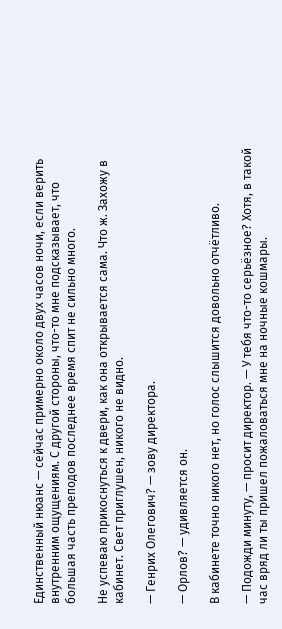Единственный нюанс — сейчас примерно около двух часов ночи, если верить внутренним ощущениям. С другой стороны, что-то мне подсказывает, что большая часть преподов последнее время спит не сильно много.

Не успеваю прикоснуться к двери, как она открывается сама. Что ж. Захожу в кабинет. Свет приглушен, никого не видно.

— Генрих Олегович? — зову директора.

— Орлов? — удивляется он.

В кабинете точно никого нет, но голос слышится довольно отчётливо.

— Подожди минуту, — просит директор. — У тебя что-то серьёзное? Хотя, в такой час вряд ли ты пришел пожаловаться мне на ночные кошмары.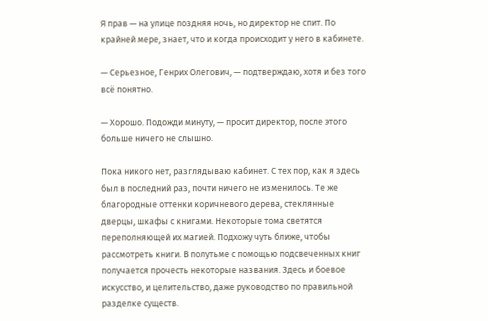Я прав — на улице поздняя ночь, но директор не спит. По крайней мере, знает, что и когда происходит у него в кабинете.

— Серьезное, Генрих Олегович, — подтверждаю, хотя и без того всё понятно.

— Хорошо. Подожди минуту, — просит директор, после этого больше ничего не слышно.

Пока никого нет, разглядываю кабинет. С тех пор, как я здесь был в последний раз, почти ничего не изменилось. Те же благородные оттенки коричневого дерева, стеклянные дверцы, шкафы с книгами. Некоторые тома светятся переполняющей их магией. Подхожу чуть ближе, чтобы рассмотреть книги. В полутьме с помощью подсвеченных книг получается прочесть некоторые названия. Здесь и боевое искусство, и целительство, даже руководство по правильной разделке существ.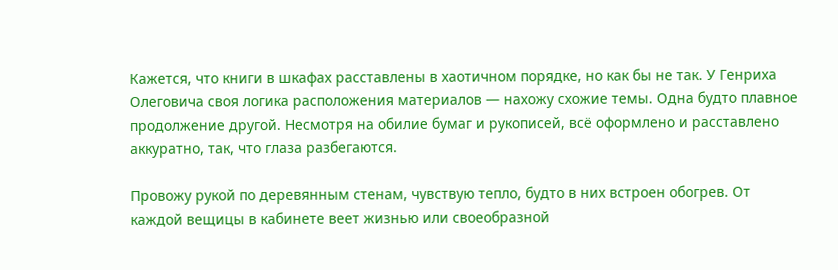Кажется, что книги в шкафах расставлены в хаотичном порядке, но как бы не так. У Генриха Олеговича своя логика расположения материалов — нахожу схожие темы. Одна будто плавное продолжение другой. Несмотря на обилие бумаг и рукописей, всё оформлено и расставлено аккуратно, так, что глаза разбегаются.

Провожу рукой по деревянным стенам, чувствую тепло, будто в них встроен обогрев. От каждой вещицы в кабинете веет жизнью или своеобразной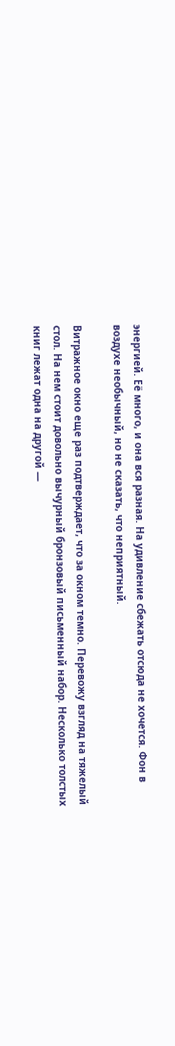энергией. Её много, и она вся разная. На удивление сбежать отсюда не хочется. Фон в воздухе необычный, но не сказать, что неприятный.

Витражное окно еще раз подтверждает, что за окном темно. Перевожу взгляд на тяжелый стол. На нем стоит довольно вычурный бронзовый письменный набор. Несколько толстых книг лежат одна на другой —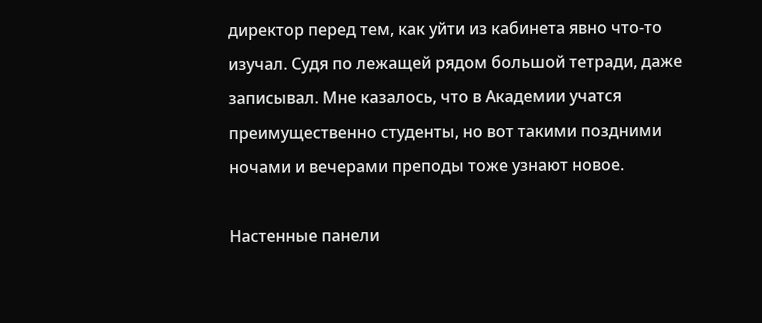директор перед тем, как уйти из кабинета явно что-то изучал. Судя по лежащей рядом большой тетради, даже записывал. Мне казалось, что в Академии учатся преимущественно студенты, но вот такими поздними ночами и вечерами преподы тоже узнают новое.

Настенные панели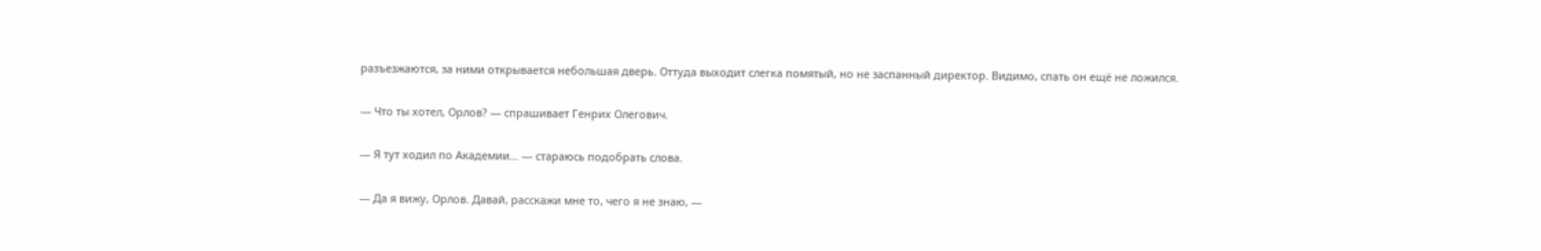разъезжаются, за ними открывается небольшая дверь. Оттуда выходит слегка помятый, но не заспанный директор. Видимо, спать он ещё не ложился.

— Что ты хотел, Орлов? — спрашивает Генрих Олегович.

— Я тут ходил по Академии… — стараюсь подобрать слова.

— Да я вижу, Орлов. Давай, расскажи мне то, чего я не знаю, —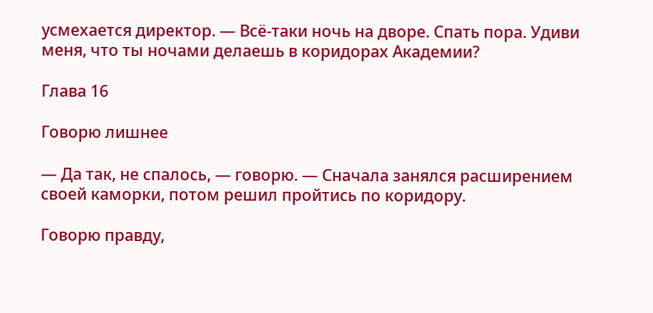усмехается директор. — Всё-таки ночь на дворе. Спать пора. Удиви меня, что ты ночами делаешь в коридорах Академии?

Глава 16

Говорю лишнее

— Да так, не спалось, — говорю. — Сначала занялся расширением своей каморки, потом решил пройтись по коридору.

Говорю правду,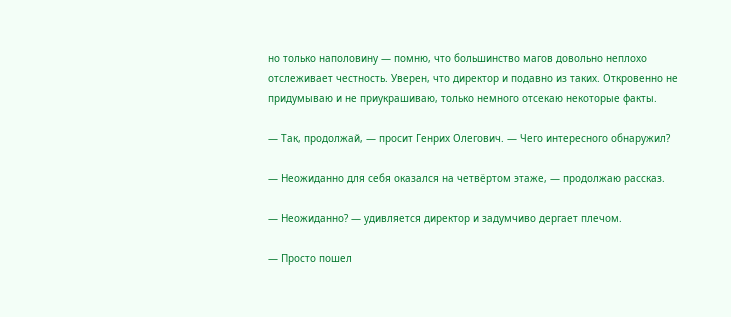но только наполовину — помню, что большинство магов довольно неплохо отслеживает честность. Уверен, что директор и подавно из таких. Откровенно не придумываю и не приукрашиваю, только немного отсекаю некоторые факты.

— Так, продолжай, — просит Генрих Олегович. — Чего интересного обнаружил?

— Неожиданно для себя оказался на четвёртом этаже, — продолжаю рассказ.

— Неожиданно? — удивляется директор и задумчиво дергает плечом.

— Просто пошел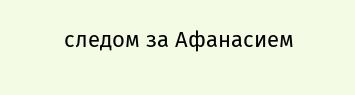следом за Афанасием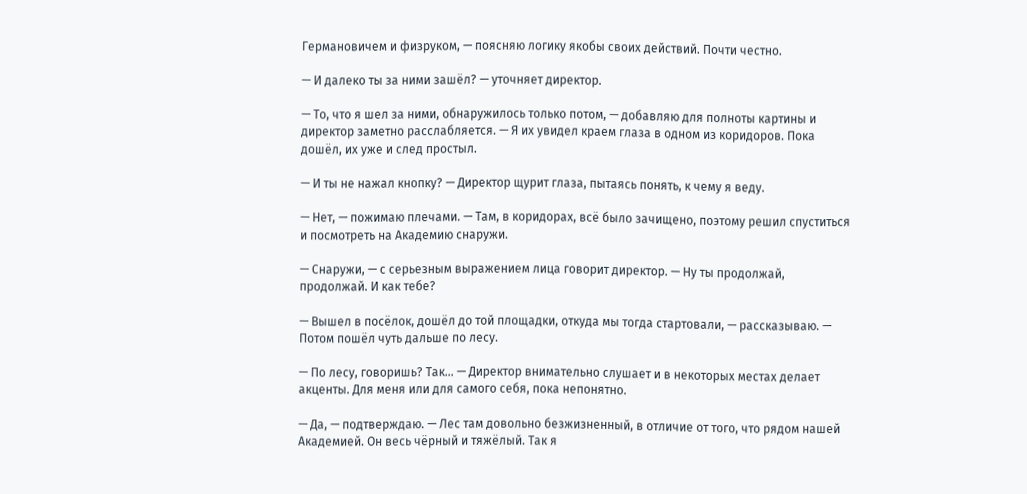Германовичем и физруком, — поясняю логику якобы своих действий. Почти честно.

— И далеко ты за ними зашёл? — уточняет директор.

— То, что я шел за ними, обнаружилось только потом, — добавляю для полноты картины и директор заметно расслабляется. — Я их увидел краем глаза в одном из коридоров. Пока дошёл, их уже и след простыл.

— И ты не нажал кнопку? — Директор щурит глаза, пытаясь понять, к чему я веду.

— Нет, — пожимаю плечами. — Там, в коридорах, всё было зачищено, поэтому решил спуститься и посмотреть на Академию снаружи.

— Снаружи, — с серьезным выражением лица говорит директор. — Ну ты продолжай, продолжай. И как тебе?

— Вышел в посёлок, дошёл до той площадки, откуда мы тогда стартовали, — рассказываю. — Потом пошёл чуть дальше по лесу.

— По лесу, говоришь? Так… — Директор внимательно слушает и в некоторых местах делает акценты. Для меня или для самого себя, пока непонятно.

— Да, — подтверждаю. — Лес там довольно безжизненный, в отличие от того, что рядом нашей Академией. Он весь чёрный и тяжёлый. Так я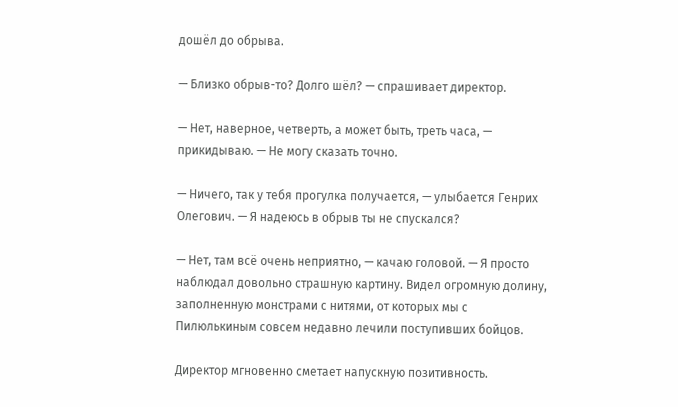дошёл до обрыва.

— Близко обрыв-то? Долго шёл? — спрашивает директор.

— Нет, наверное, четверть, а может быть, треть часа, — прикидываю. — Не могу сказать точно.

— Ничего, так у тебя прогулка получается, — улыбается Генрих Олегович. — Я надеюсь в обрыв ты не спускался?

— Нет, там всё очень неприятно, — качаю головой. — Я просто наблюдал довольно страшную картину. Видел огромную долину, заполненную монстрами с нитями, от которых мы с Пилюлькиным совсем недавно лечили поступивших бойцов.

Директор мгновенно сметает напускную позитивность.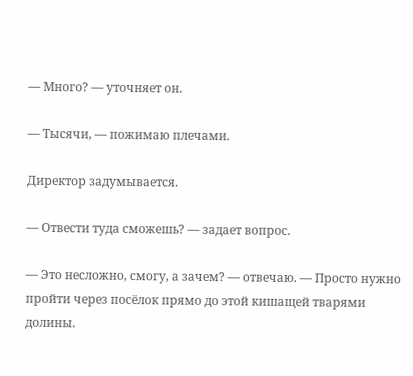— Много? — уточняет он.

— Тысячи, — пожимаю плечами.

Директор задумывается.

— Отвести туда сможешь? — задает вопрос.

— Это несложно, смогу, а зачем? — отвечаю. — Просто нужно пройти через посёлок прямо до этой кишащей тварями долины.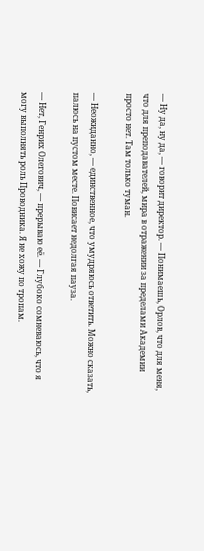— Ну да, ну да, — говорит директор. — Понимаешь, Орлов, что для меня, что для преподавателей, мира в отражении за пределами Академии просто нет. Там только туман.

— Неожиданно, — единственное, что умудряюсь ответить. Можно сказать, палюсь на пустом месте. Повисает недолгая пауза.

— Нет, Генрих Олегович, — прерываю её. — Глубоко сомневаюсь, что я могу выполнять роль Проводника. Я не хожу по тропам.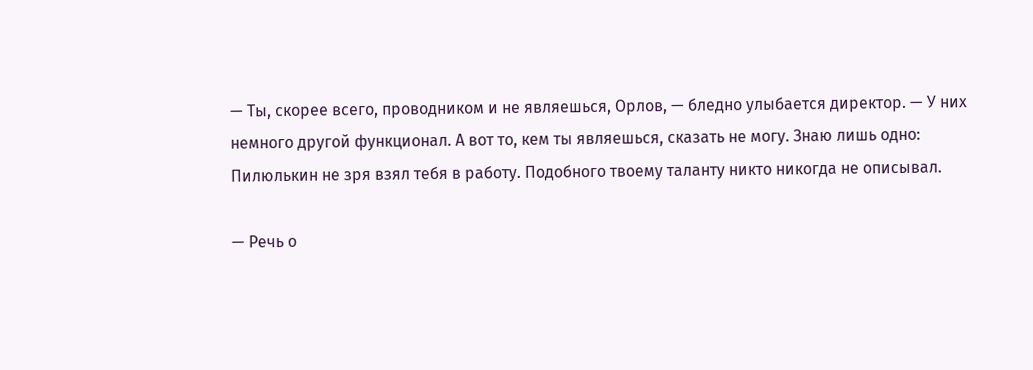— Ты, скорее всего, проводником и не являешься, Орлов, — бледно улыбается директор. — У них немного другой функционал. А вот то, кем ты являешься, сказать не могу. Знаю лишь одно: Пилюлькин не зря взял тебя в работу. Подобного твоему таланту никто никогда не описывал.

— Речь о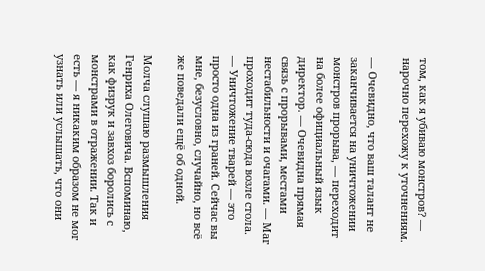том, как я убиваю монстров? — нарочно перехожу к уточнениям.

— Очевидно, что ваш талант не заканчивается на уничтожении монстров прорыва, — переходит на более официальный язык директор. — Очевидна прямая связь с прорывами, местами нестабильности и очагами. — Маг проходит туда-сюда возле стола. — Уничтожение тварей — это просто одна из граней. Сейчас вы мне, безусловно, случайно, но всё же поведали ещё об одной.

Молча слушаю размышления Генриха Олеговича. Вспоминаю, как физрук и завхоз боролись с монстрами в отражении. Так и есть — я никаким образом не мог узнать или услышать, что они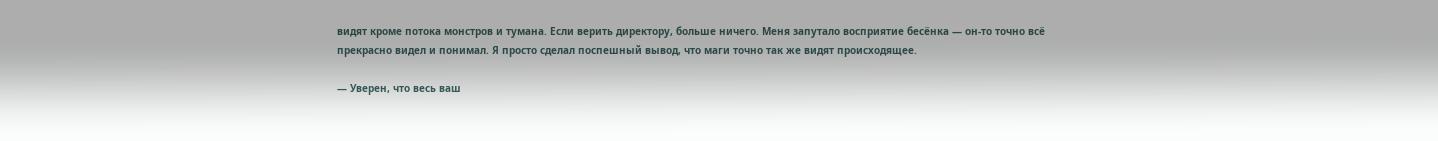видят кроме потока монстров и тумана. Если верить директору, больше ничего. Меня запутало восприятие бесёнка — он-то точно всё прекрасно видел и понимал. Я просто сделал поспешный вывод, что маги точно так же видят происходящее.

— Уверен, что весь ваш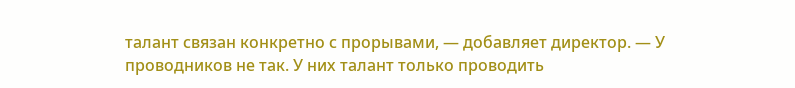талант связан конкретно с прорывами, — добавляет директор. — У проводников не так. У них талант только проводить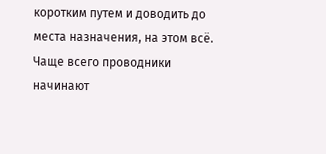коротким путем и доводить до места назначения, на этом всё. Чаще всего проводники начинают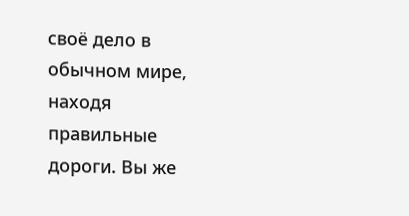своё дело в обычном мире, находя правильные дороги. Вы же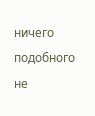ничего подобного не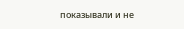показывали и не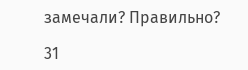замечали? Правильно?

31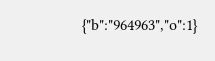{"b":"964963","o":1}